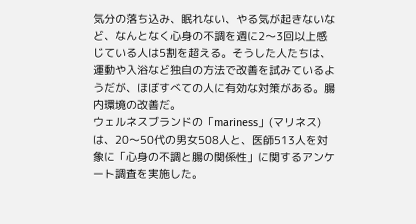気分の落ち込み、眠れない、やる気が起きないなど、なんとなく心身の不調を週に2〜3回以上感じている人は5割を超える。そうした人たちは、運動や入浴など独自の方法で改善を試みているようだが、ほぼすべての人に有効な対策がある。腸内環境の改善だ。
ウェルネスブランドの「mariness」(マリネス)は、20〜50代の男女508人と、医師513人を対象に「心身の不調と腸の関係性」に関するアンケート調査を実施した。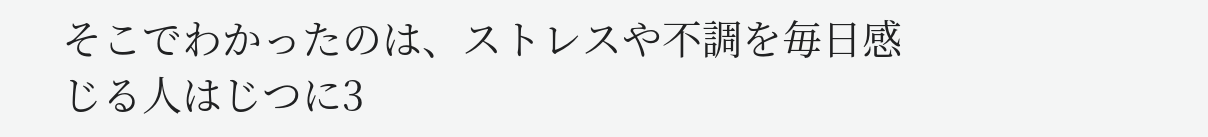そこでわかったのは、ストレスや不調を毎日感じる人はじつに3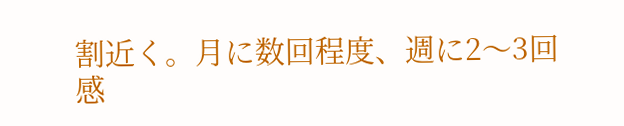割近く。月に数回程度、週に2〜3回感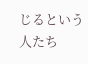じるという人たち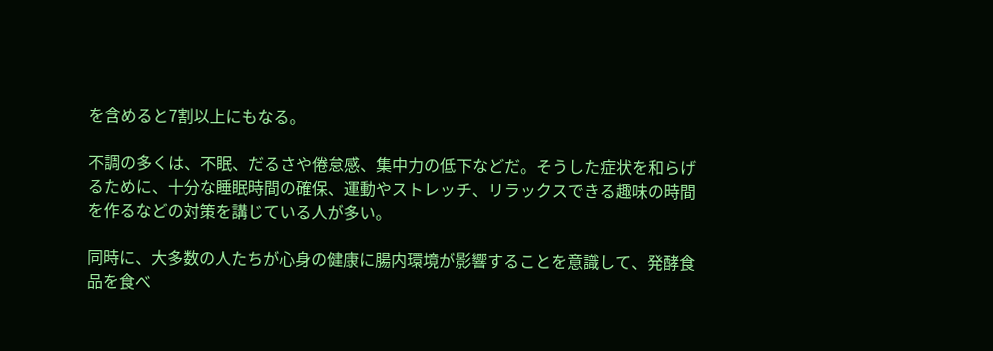を含めると7割以上にもなる。

不調の多くは、不眠、だるさや倦怠感、集中力の低下などだ。そうした症状を和らげるために、十分な睡眠時間の確保、運動やストレッチ、リラックスできる趣味の時間を作るなどの対策を講じている人が多い。

同時に、大多数の人たちが心身の健康に腸内環境が影響することを意識して、発酵食品を食べ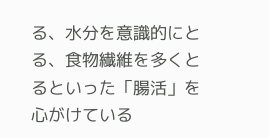る、水分を意識的にとる、食物繊維を多くとるといった「腸活」を心がけている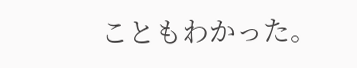こともわかった。